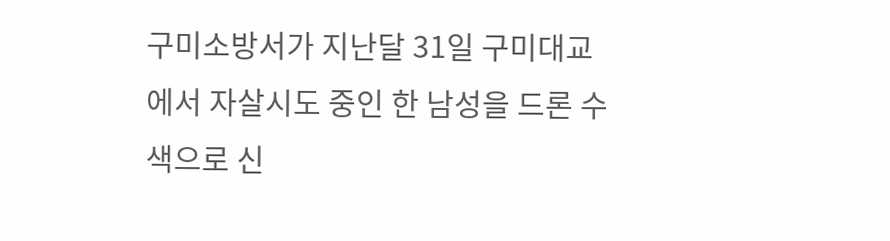구미소방서가 지난달 31일 구미대교에서 자살시도 중인 한 남성을 드론 수색으로 신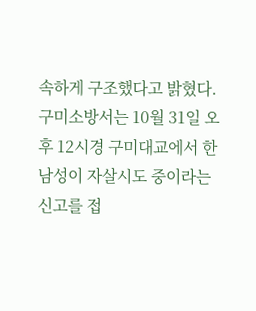속하게 구조했다고 밝혔다.
구미소방서는 10월 31일 오후 12시경 구미대교에서 한 남성이 자살시도 중이라는 신고를 접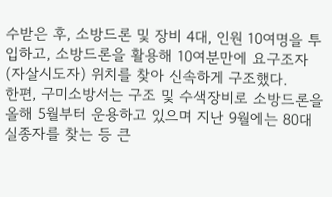수받은 후, 소방드론 및 장비 4대, 인원 10여명을 투입하고, 소방드론을 활용해 10여분만에 요구조자(자살시도자) 위치를 찾아 신속하게 구조했다.
한편, 구미소방서는 구조 및 수색장비로 소방드론을 올해 5월부터 운용하고 있으며 지난 9월에는 80대 실종자를 찾는 등 큰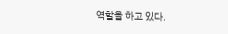역할을 하고 있다.